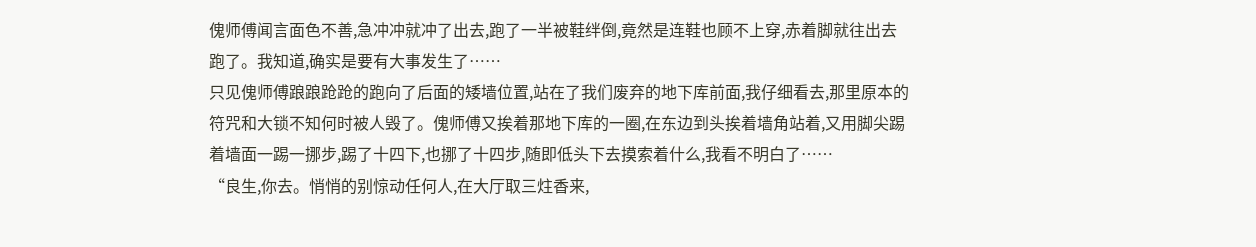傀师傅闻言面色不善,急冲冲就冲了出去,跑了一半被鞋绊倒,竟然是连鞋也顾不上穿,赤着脚就往出去跑了。我知道,确实是要有大事发生了……
只见傀师傅踉踉跄跄的跑向了后面的矮墙位置,站在了我们废弃的地下库前面,我仔细看去,那里原本的符咒和大锁不知何时被人毁了。傀师傅又挨着那地下库的一圈,在东边到头挨着墙角站着,又用脚尖踢着墙面一踢一挪步,踢了十四下,也挪了十四步,随即低头下去摸索着什么,我看不明白了……
“良生,你去。悄悄的别惊动任何人,在大厅取三炷香来,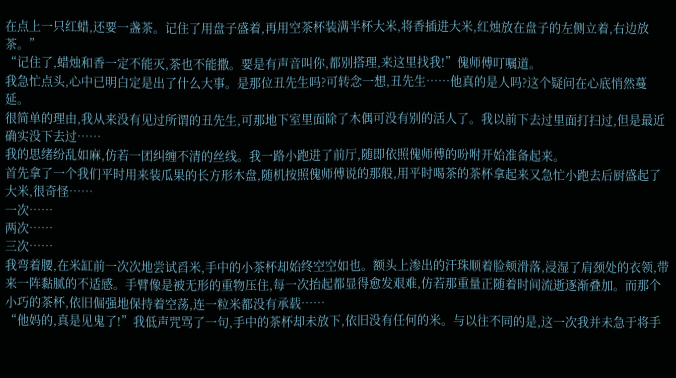在点上一只红蜡,还要一盏茶。记住了用盘子盛着,再用空茶杯装满半杯大米,将香插进大米,红烛放在盘子的左侧立着,右边放茶。”
“记住了,蜡烛和香一定不能灭,茶也不能撒。要是有声音叫你,都别搭理,来这里找我!”傀师傅叮嘱道。
我急忙点头,心中已明白定是出了什么大事。是那位丑先生吗?可转念一想,丑先生……他真的是人吗?这个疑问在心底悄然蔓延。
很简单的理由,我从来没有见过所谓的丑先生,可那地下室里面除了木偶可没有别的活人了。我以前下去过里面打扫过,但是最近确实没下去过……
我的思绪纷乱如麻,仿若一团纠缠不清的丝线。我一路小跑进了前厅,随即依照傀师傅的吩咐开始准备起来。
首先拿了一个我们平时用来装瓜果的长方形木盘,随机按照傀师傅说的那般,用平时喝茶的茶杯拿起来又急忙小跑去后厨盛起了大米,很奇怪……
一次……
两次……
三次……
我弯着腰,在米缸前一次次地尝试舀米,手中的小茶杯却始终空空如也。额头上渗出的汗珠顺着脸颊滑落,浸湿了肩颈处的衣领,带来一阵黏腻的不适感。手臂像是被无形的重物压住,每一次抬起都显得愈发艰难,仿若那重量正随着时间流逝逐渐叠加。而那个小巧的茶杯,依旧倔强地保持着空荡,连一粒米都没有承载……
“他妈的,真是见鬼了!”我低声咒骂了一句,手中的茶杯却未放下,依旧没有任何的米。与以往不同的是,这一次我并未急于将手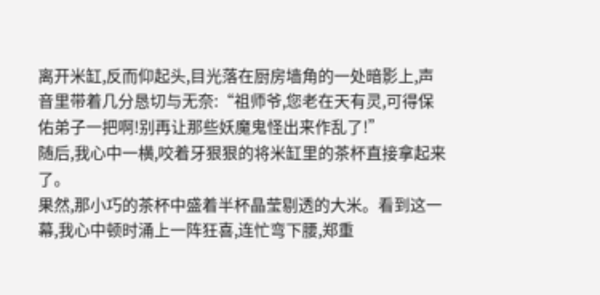离开米缸,反而仰起头,目光落在厨房墙角的一处暗影上,声音里带着几分恳切与无奈:“祖师爷,您老在天有灵,可得保佑弟子一把啊!别再让那些妖魔鬼怪出来作乱了!”
随后,我心中一横,咬着牙狠狠的将米缸里的茶杯直接拿起来了。
果然,那小巧的茶杯中盛着半杯晶莹剔透的大米。看到这一幕,我心中顿时涌上一阵狂喜,连忙弯下腰,郑重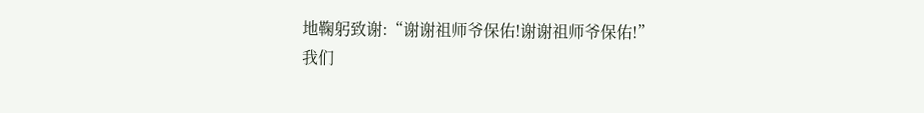地鞠躬致谢:“谢谢祖师爷保佑!谢谢祖师爷保佑!”
我们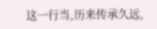这一行当,历来传承久远,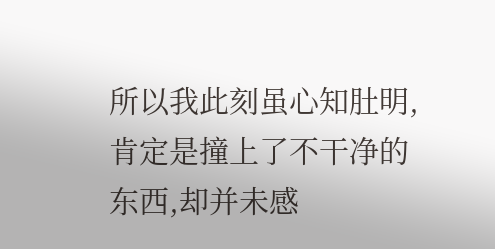所以我此刻虽心知肚明,肯定是撞上了不干净的东西,却并未感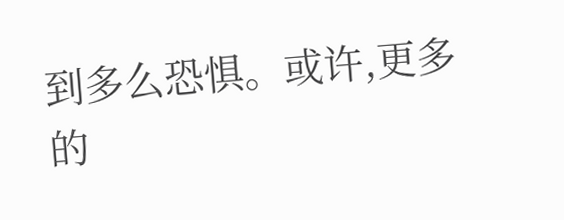到多么恐惧。或许,更多的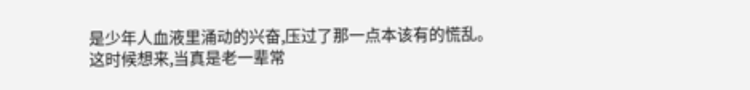是少年人血液里涌动的兴奋,压过了那一点本该有的慌乱。
这时候想来,当真是老一辈常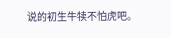说的初生牛犊不怕虎吧。